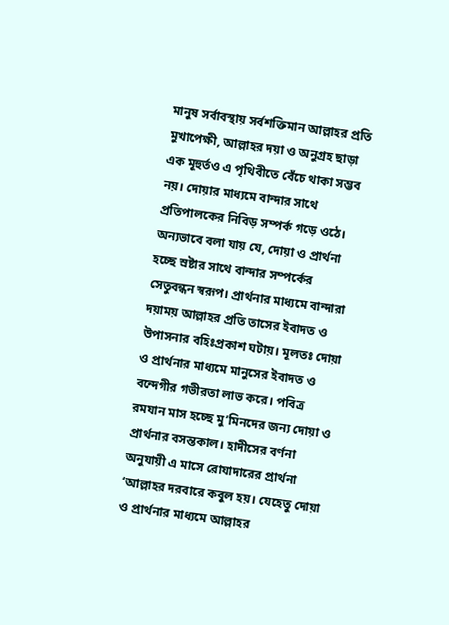মানুষ সর্বাবস্থায় সর্বশক্তিমান আল্লাহর প্রতি মুখাপেক্ষী, আল্লাহর দয়া ও অনুগ্রহ ছাড়া এক মূহুর্তও এ পৃথিবীতে বেঁচে থাকা সম্ভব নয়। দোয়ার মাধ্যমে বান্দার সাথে প্রতিপালকের নিবিড় সম্পর্ক গড়ে ওঠে। অন্যভাবে বলা যায় যে, দোয়া ও প্রার্থনা হচ্ছে স্রষ্টার সাথে বান্দার সম্পর্কের সেতুবন্ধন স্বরূপ। প্রার্থনার মাধ্যমে বান্দারা দয়াময় আল্লাহর প্রতি তাসের ইবাদত ও উপাসনার বহিঃপ্রকাশ ঘটায়। মূলতঃ দোয়া ও প্রার্থনার মাধ্যমে মানুসের ইবাদত ও বন্দেগীর গভীরতা লাভ করে। পবিত্র রমযান মাস হচ্ছে মু’মিনদের জন্য দোয়া ও প্রার্থনার বসন্তকাল। হাদীসের বর্ণনা অনুযায়ী এ মাসে রোযাদারের প্রার্থনা ‘আল্লাহর দরবারে কবুল হয়। যেহেতু দোয়া ও প্রার্থনার মাধ্যমে আল্লাহর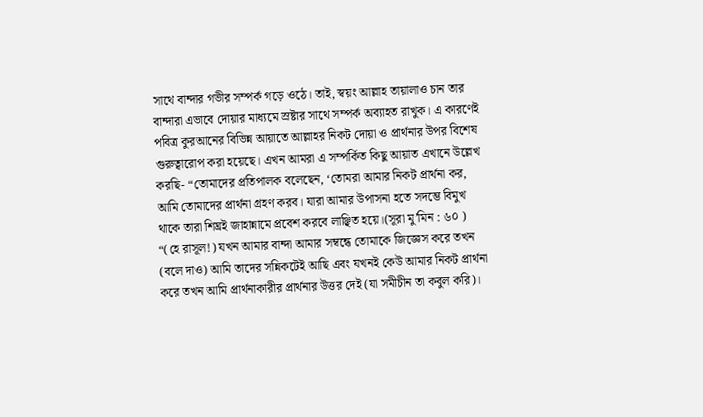সাথে বান্দার গভীর সম্পর্ক গড়ে ওঠে। তাই, স্বয়ং আল্লাহ তায়ালাও চান তার বান্দারা এভাবে দোয়ার মাধ্যমে স্রষ্টার সাথে সম্পর্ক অব্যাহত রাখুক। এ কারণেই পবিত্র কুরআনের বিভিন্ন আয়াতে আল্লাহর নিকট দোয়া ও প্রার্থনার উপর বিশেষ গুরুত্বারোপ করা হয়েছে। এখন আমরা এ সম্পর্কিত কিছু আয়াত এখানে উল্লেখ করছি- “তোমাদের প্রতিপালক বলেছেন, ‘তোমরা আমার নিকট প্রার্থনা কর, আমি তোমাদের প্রার্থনা গ্রহণ করব। যারা আমার উপাসনা হতে সদম্ভে বিমুখ থাকে তারা শিঘ্রই জাহান্নামে প্রবেশ করবে লাঞ্ছিত হয়ে।(সূরা মু’মিন : ৬০ )
“(হে রাসূল!) যখন আমার বান্দা আমার সম্বন্ধে তোমাকে জিজ্ঞেস করে তখন (বলে দাও) আমি তাদের সন্নিকটেই আছি এবং যখনই কেউ আমার নিকট প্রার্থনা করে তখন আমি প্রার্থনাকারীর প্রার্থনার উত্তর দেই (যা সমীচীন তা কবুল করি)।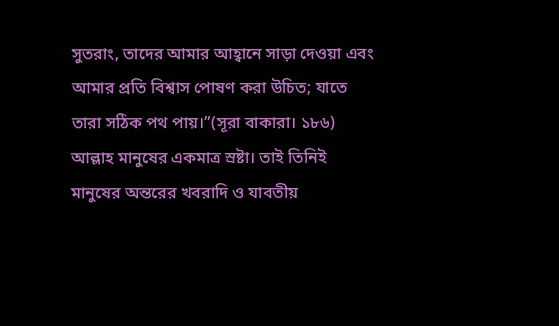সুতরাং, তাদের আমার আহ্বানে সাড়া দেওয়া এবং আমার প্রতি বিশ্বাস পোষণ করা উচিত; যাতে তারা সঠিক পথ পায়।”(সূরা বাকারা। ১৮৬)
আল্লাহ মানুষের একমাত্র স্রষ্টা। তাই তিনিই মানুষের অন্তরের খবরাদি ও যাবতীয়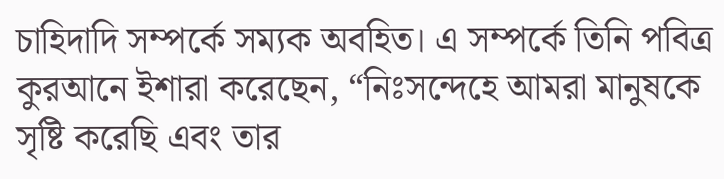চাহিদাদি সম্পর্কে সম্যক অবহিত। এ সম্পর্কে তিনি পবিত্র কুরআনে ইশারা করেছেন, “নিঃসন্দেহে আমরা মানুষকে সৃষ্টি করেছি এবং তার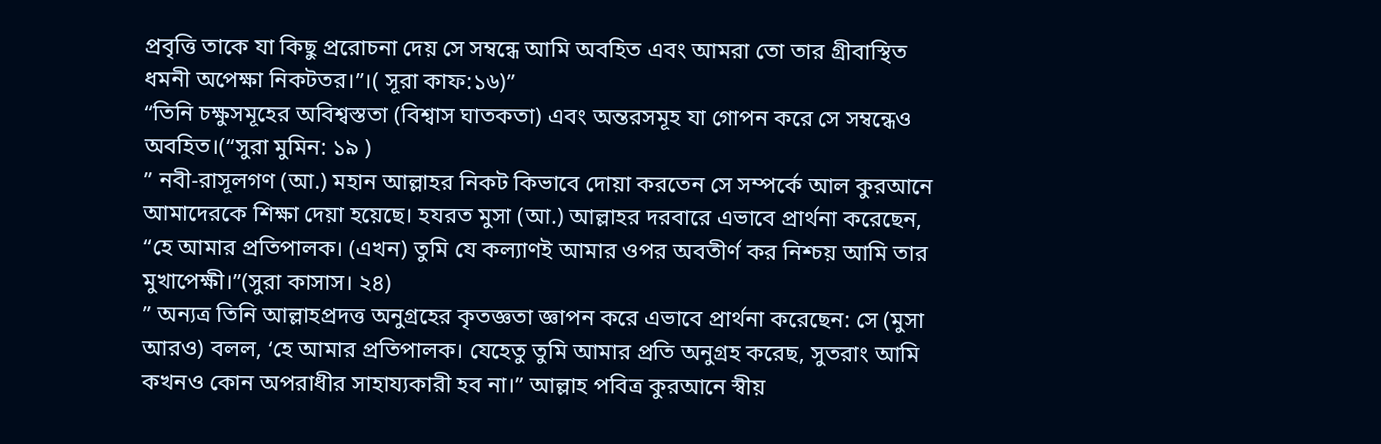প্রবৃত্তি তাকে যা কিছু প্ররোচনা দেয় সে সম্বন্ধে আমি অবহিত এবং আমরা তো তার গ্রীবাস্থিত ধমনী অপেক্ষা নিকটতর।”।( সূরা কাফ:১৬)”
“তিনি চক্ষুসমূহের অবিশ্বস্ততা (বিশ্বাস ঘাতকতা) এবং অন্তরসমূহ যা গোপন করে সে সম্বন্ধেও অবহিত।(“সুরা মুমিন: ১৯ )
” নবী-রাসূলগণ (আ.) মহান আল্লাহর নিকট কিভাবে দোয়া করতেন সে সম্পর্কে আল কুরআনে আমাদেরকে শিক্ষা দেয়া হয়েছে। হযরত মুসা (আ.) আল্লাহর দরবারে এভাবে প্রার্থনা করেছেন, “হে আমার প্রতিপালক। (এখন) তুমি যে কল্যাণই আমার ওপর অবতীর্ণ কর নিশ্চয় আমি তার মুখাপেক্ষী।”(সুরা কাসাস। ২৪)
” অন্যত্র তিনি আল্লাহপ্রদত্ত অনুগ্রহের কৃতজ্ঞতা জ্ঞাপন করে এভাবে প্রার্থনা করেছেন: সে (মুসা আরও) বলল, ‘হে আমার প্রতিপালক। যেহেতু তুমি আমার প্রতি অনুগ্রহ করেছ, সুতরাং আমি কখনও কোন অপরাধীর সাহায্যকারী হব না।” আল্লাহ পবিত্র কুরআনে স্বীয়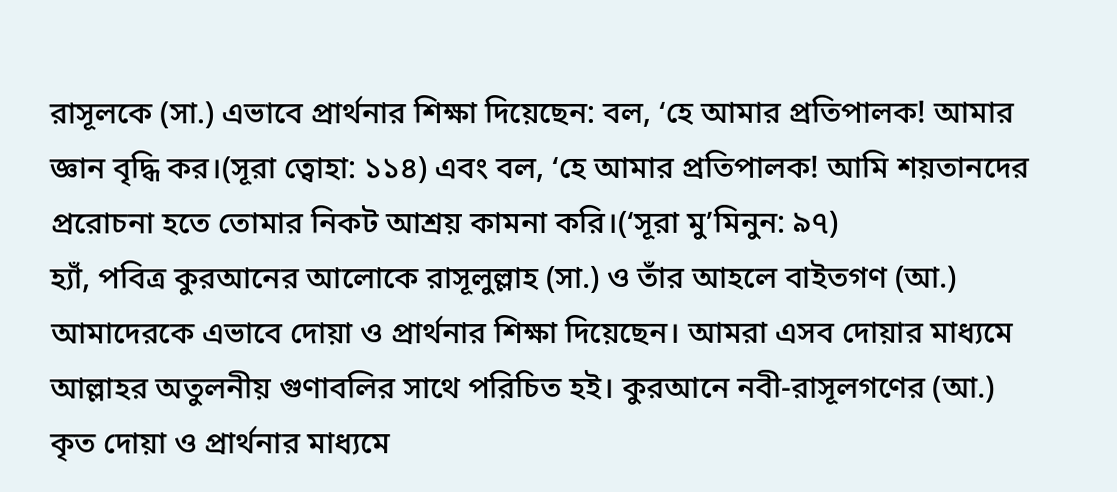রাসূলকে (সা.) এভাবে প্রার্থনার শিক্ষা দিয়েছেন: বল, ‘হে আমার প্রতিপালক! আমার জ্ঞান বৃদ্ধি কর।(সূরা ত্বোহা: ১১৪) এবং বল, ‘হে আমার প্রতিপালক! আমি শয়তানদের প্ররোচনা হতে তোমার নিকট আশ্রয় কামনা করি।(‘সূরা মু’মিনুন: ৯৭)
হ্যাঁ, পবিত্র কুরআনের আলোকে রাসূলুল্লাহ (সা.) ও তাঁর আহলে বাইতগণ (আ.) আমাদেরকে এভাবে দোয়া ও প্রার্থনার শিক্ষা দিয়েছেন। আমরা এসব দোয়ার মাধ্যমে আল্লাহর অতুলনীয় গুণাবলির সাথে পরিচিত হই। কুরআনে নবী-রাসূলগণের (আ.) কৃত দোয়া ও প্রার্থনার মাধ্যমে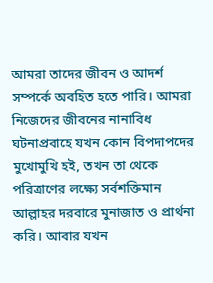আমরা তাদের জীবন ও আদর্শ সম্পর্কে অবহিত হতে পারি। আমরা নিজেদের জীবনের নানাবিধ ঘটনাপ্রবাহে যখন কোন বিপদাপদের মুখোমুখি হই, তখন তা থেকে পরিত্রাণের লক্ষ্যে সর্বশক্তিমান আল্লাহর দরবারে মুনাজাত ও প্রার্থনা করি। আবার যখন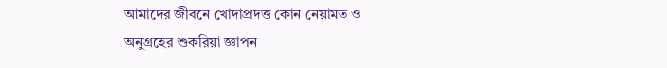আমাদের জীবনে খোদাপ্রদত্ত কোন নেয়ামত ও অনুগ্রহের শুকরিয়া জ্ঞাপন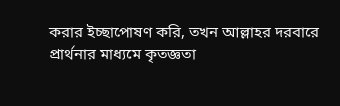করার ইচ্ছাপোষণ করি, তখন আল্লাহর দরবারে প্রার্থনার মাধ্যমে কৃতজ্ঞতা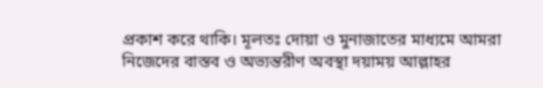প্রকাশ করে থাকি। মূলতঃ দোয়া ও মুনাজাতের মাধ্যমে আমরা নিজেদের বাস্তব ও অভ্যন্তরীণ অবস্থা দয়াময় আল্লাহর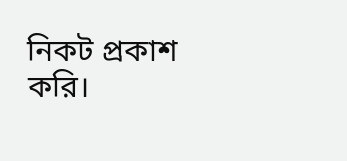নিকট প্রকাশ করি।